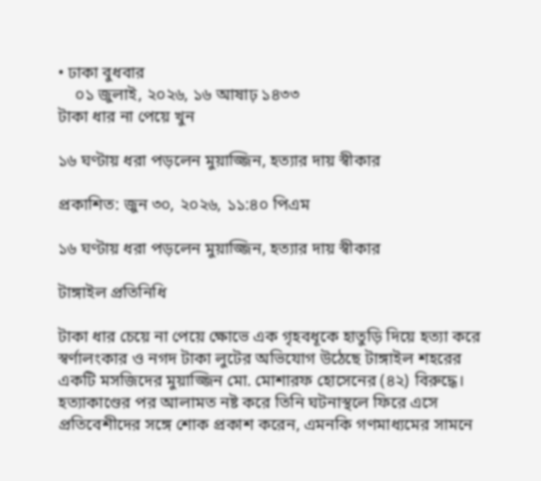• ঢাকা বুধবার
    ০১ জুলাই, ২০২৬, ১৬ আষাঢ় ১৪৩৩
টাকা ধার না পেয়ে খুন

১৬ ঘণ্টায় ধরা পড়লেন মুয়াজ্জিন, হত্যার দায় স্বীকার

প্রকাশিত: জুন ৩০, ২০২৬, ১১:৪০ পিএম

১৬ ঘণ্টায় ধরা পড়লেন মুয়াজ্জিন, হত্যার দায় স্বীকার

টাঙ্গাইল প্রতিনিধি

টাকা ধার চেয়ে না পেয়ে ক্ষোভে এক গৃহবধূকে হাতুড়ি দিয়ে হত্যা করে স্বর্ণালংকার ও নগদ টাকা লুটের অভিযোগ উঠেছে টাঙ্গাইল শহরের একটি মসজিদের মুয়াজ্জিন মো. মোশারফ হোসেনের (৪২) বিরুদ্ধে। হত্যাকাণ্ডের পর আলামত নষ্ট করে তিনি ঘটনাস্থলে ফিরে এসে প্রতিবেশীদের সঙ্গে শোক প্রকাশ করেন, এমনকি গণমাধ্যমের সামনে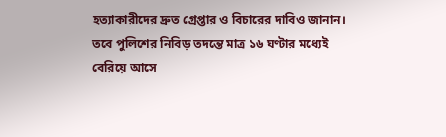হত্যাকারীদের দ্রুত গ্রেপ্তার ও বিচারের দাবিও জানান। তবে পুলিশের নিবিড় তদন্তে মাত্র ১৬ ঘণ্টার মধ্যেই বেরিয়ে আসে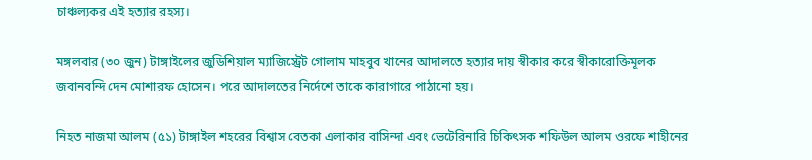চাঞ্চল্যকর এই হত্যার রহস্য।

মঙ্গলবার (৩০ জুন) টাঙ্গাইলের জুডিশিয়াল ম্যাজিস্ট্রেট গোলাম মাহবুব খানের আদালতে হত্যার দায় স্বীকার করে স্বীকারোক্তিমূলক জবানবন্দি দেন মোশারফ হোসেন। পরে আদালতের নির্দেশে তাকে কারাগারে পাঠানো হয়।

নিহত নাজমা আলম (৫১) টাঙ্গাইল শহরের বিশ্বাস বেতকা এলাকার বাসিন্দা এবং ভেটেরিনারি চিকিৎসক শফিউল আলম ওরফে শাহীনের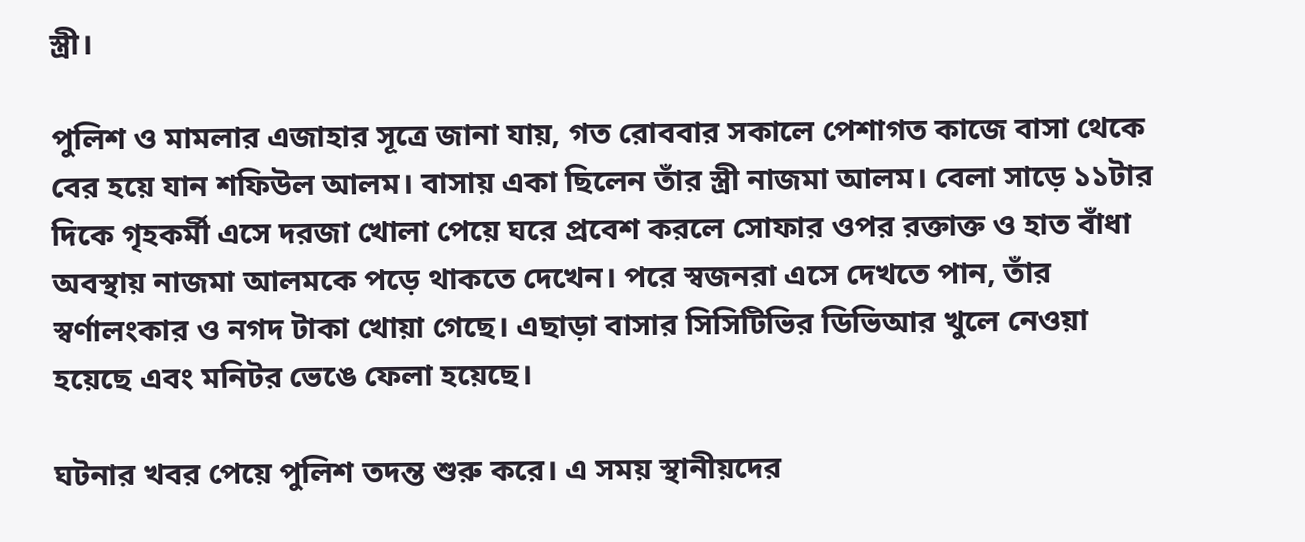স্ত্রী।

পুলিশ ও মামলার এজাহার সূত্রে জানা যায়, গত রোববার সকালে পেশাগত কাজে বাসা থেকে বের হয়ে যান শফিউল আলম। বাসায় একা ছিলেন তাঁর স্ত্রী নাজমা আলম। বেলা সাড়ে ১১টার দিকে গৃহকর্মী এসে দরজা খোলা পেয়ে ঘরে প্রবেশ করলে সোফার ওপর রক্তাক্ত ও হাত বাঁধা অবস্থায় নাজমা আলমকে পড়ে থাকতে দেখেন। পরে স্বজনরা এসে দেখতে পান, তাঁর স্বর্ণালংকার ও নগদ টাকা খোয়া গেছে। এছাড়া বাসার সিসিটিভির ডিভিআর খুলে নেওয়া হয়েছে এবং মনিটর ভেঙে ফেলা হয়েছে।

ঘটনার খবর পেয়ে পুলিশ তদন্ত শুরু করে। এ সময় স্থানীয়দের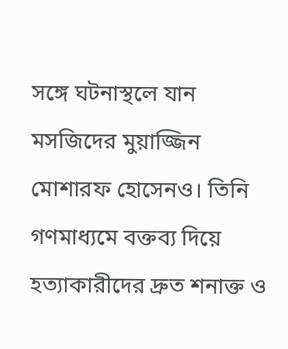সঙ্গে ঘটনাস্থলে যান মসজিদের মুয়াজ্জিন মোশারফ হোসেনও। তিনি গণমাধ্যমে বক্তব্য দিয়ে হত্যাকারীদের দ্রুত শনাক্ত ও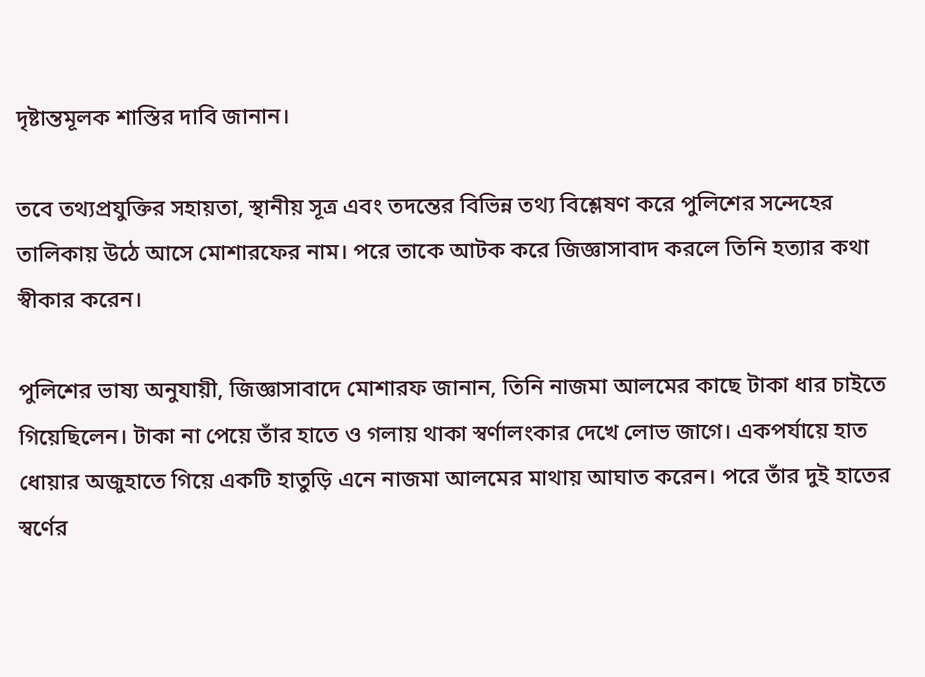দৃষ্টান্তমূলক শাস্তির দাবি জানান।

তবে তথ্যপ্রযুক্তির সহায়তা, স্থানীয় সূত্র এবং তদন্তের বিভিন্ন তথ্য বিশ্লেষণ করে পুলিশের সন্দেহের তালিকায় উঠে আসে মোশারফের নাম। পরে তাকে আটক করে জিজ্ঞাসাবাদ করলে তিনি হত্যার কথা স্বীকার করেন।

পুলিশের ভাষ্য অনুযায়ী, জিজ্ঞাসাবাদে মোশারফ জানান, তিনি নাজমা আলমের কাছে টাকা ধার চাইতে গিয়েছিলেন। টাকা না পেয়ে তাঁর হাতে ও গলায় থাকা স্বর্ণালংকার দেখে লোভ জাগে। একপর্যায়ে হাত ধোয়ার অজুহাতে গিয়ে একটি হাতুড়ি এনে নাজমা আলমের মাথায় আঘাত করেন। পরে তাঁর দুই হাতের স্বর্ণের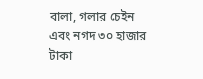বালা, গলার চেইন এবং নগদ ৩০ হাজার টাকা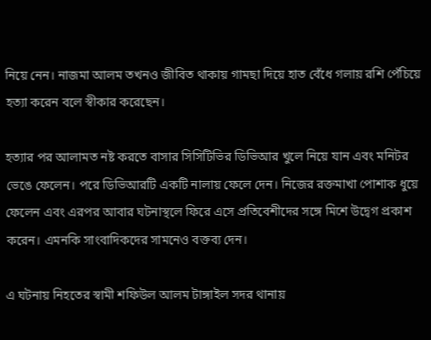নিয়ে নেন। নাজমা আলম তখনও জীবিত থাকায় গামছা দিয়ে হাত বেঁধে গলায় রশি পেঁচিয়ে হত্যা করেন বলে স্বীকার করেছেন।

হত্যার পর আলামত নষ্ট করতে বাসার সিসিটিভির ডিভিআর খুলে নিয়ে যান এবং মনিটর ভেঙে ফেলেন। পরে ডিভিআরটি একটি নালায় ফেলে দেন। নিজের রক্তমাখা পোশাক ধুয়ে ফেলেন এবং এরপর আবার ঘটনাস্থলে ফিরে এসে প্রতিবেশীদের সঙ্গে মিশে উদ্বেগ প্রকাশ করেন। এমনকি সাংবাদিকদের সামনেও বক্তব্য দেন।

এ ঘটনায় নিহতের স্বামী শফিউল আলম টাঙ্গাইল সদর থানায়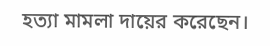হত্যা মামলা দায়ের করেছেন।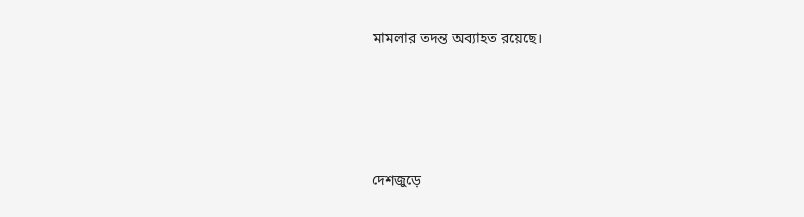মামলার তদন্ত অব্যাহত রয়েছে।




দেশজুড়ে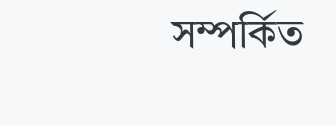সম্পর্কিত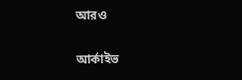আরও

আর্কাইভ